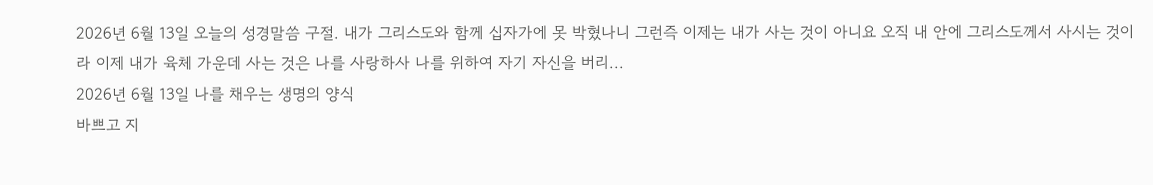2026년 6월 13일 오늘의 성경말씀 구절. 내가 그리스도와 함께 십자가에 못 박혔나니 그런즉 이제는 내가 사는 것이 아니요 오직 내 안에 그리스도께서 사시는 것이라 이제 내가 육체 가운데 사는 것은 나를 사랑하사 나를 위하여 자기 자신을 버리...
2026년 6월 13일 나를 채우는 생명의 양식
바쁘고 지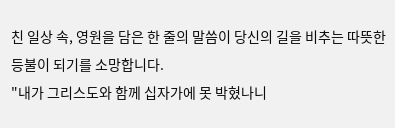친 일상 속, 영원을 담은 한 줄의 말씀이 당신의 길을 비추는 따뜻한 등불이 되기를 소망합니다.
"내가 그리스도와 함께 십자가에 못 박혔나니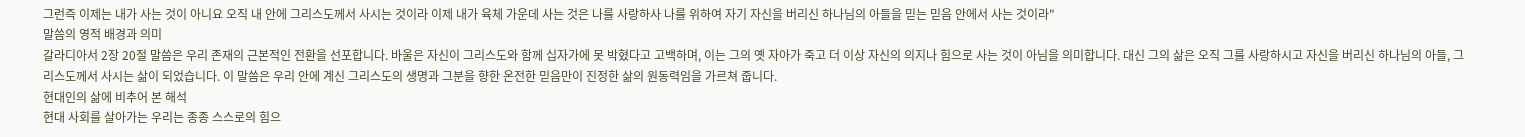그런즉 이제는 내가 사는 것이 아니요 오직 내 안에 그리스도께서 사시는 것이라 이제 내가 육체 가운데 사는 것은 나를 사랑하사 나를 위하여 자기 자신을 버리신 하나님의 아들을 믿는 믿음 안에서 사는 것이라"
말씀의 영적 배경과 의미
갈라디아서 2장 20절 말씀은 우리 존재의 근본적인 전환을 선포합니다. 바울은 자신이 그리스도와 함께 십자가에 못 박혔다고 고백하며, 이는 그의 옛 자아가 죽고 더 이상 자신의 의지나 힘으로 사는 것이 아님을 의미합니다. 대신 그의 삶은 오직 그를 사랑하시고 자신을 버리신 하나님의 아들, 그리스도께서 사시는 삶이 되었습니다. 이 말씀은 우리 안에 계신 그리스도의 생명과 그분을 향한 온전한 믿음만이 진정한 삶의 원동력임을 가르쳐 줍니다.
현대인의 삶에 비추어 본 해석
현대 사회를 살아가는 우리는 종종 스스로의 힘으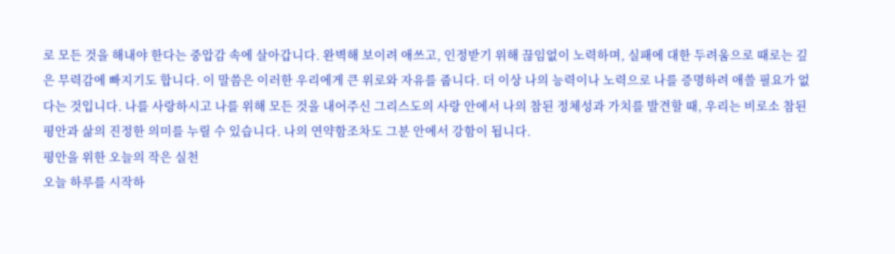로 모든 것을 해내야 한다는 중압감 속에 살아갑니다. 완벽해 보이려 애쓰고, 인정받기 위해 끊임없이 노력하며, 실패에 대한 두려움으로 때로는 깊은 무력감에 빠지기도 합니다. 이 말씀은 이러한 우리에게 큰 위로와 자유를 줍니다. 더 이상 나의 능력이나 노력으로 나를 증명하려 애쓸 필요가 없다는 것입니다. 나를 사랑하시고 나를 위해 모든 것을 내어주신 그리스도의 사랑 안에서 나의 참된 정체성과 가치를 발견할 때, 우리는 비로소 참된 평안과 삶의 진정한 의미를 누릴 수 있습니다. 나의 연약함조차도 그분 안에서 강함이 됩니다.
평안을 위한 오늘의 작은 실천
오늘 하루를 시작하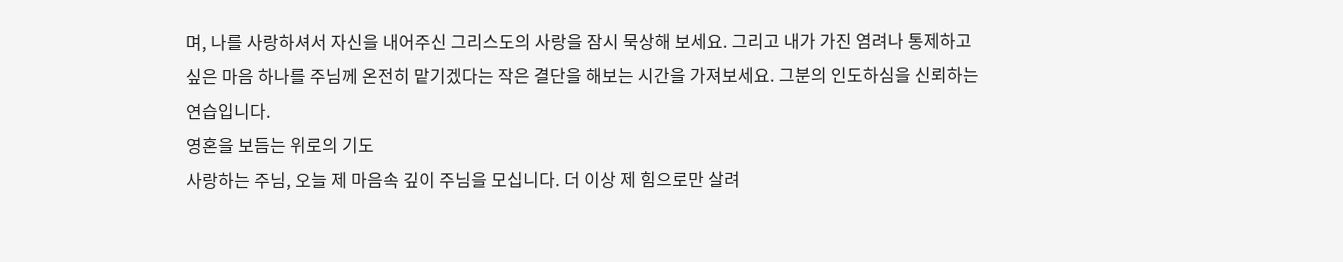며, 나를 사랑하셔서 자신을 내어주신 그리스도의 사랑을 잠시 묵상해 보세요. 그리고 내가 가진 염려나 통제하고 싶은 마음 하나를 주님께 온전히 맡기겠다는 작은 결단을 해보는 시간을 가져보세요. 그분의 인도하심을 신뢰하는 연습입니다.
영혼을 보듬는 위로의 기도
사랑하는 주님, 오늘 제 마음속 깊이 주님을 모십니다. 더 이상 제 힘으로만 살려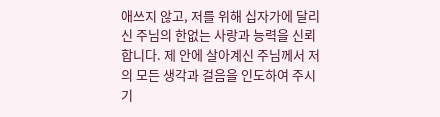애쓰지 않고, 저를 위해 십자가에 달리신 주님의 한없는 사랑과 능력을 신뢰합니다. 제 안에 살아계신 주님께서 저의 모든 생각과 걸음을 인도하여 주시기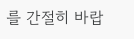를 간절히 바랍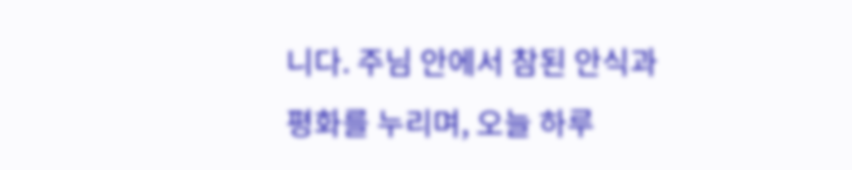니다. 주님 안에서 참된 안식과 평화를 누리며, 오늘 하루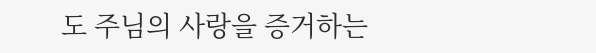도 주님의 사랑을 증거하는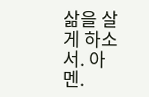삶을 살게 하소서. 아멘.